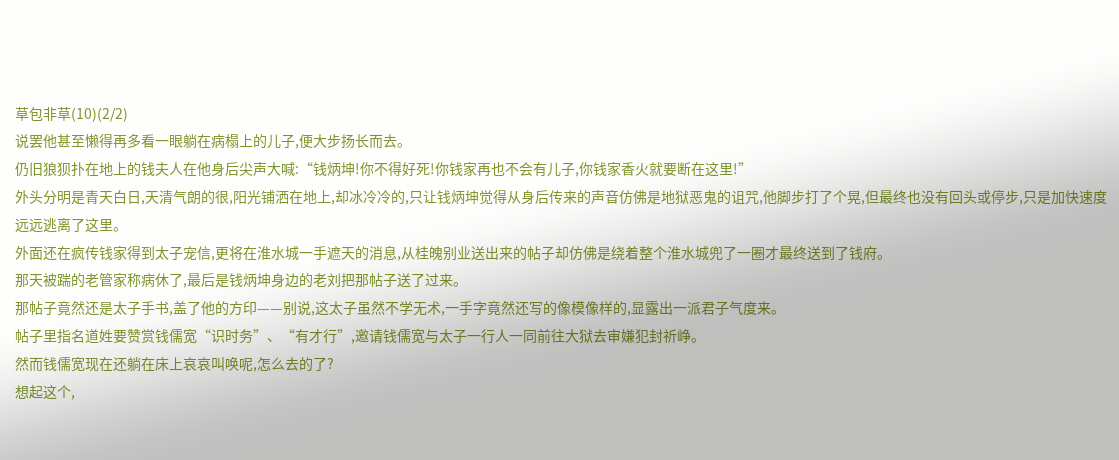草包非草(10)(2/2)
说罢他甚至懒得再多看一眼躺在病榻上的儿子,便大步扬长而去。
仍旧狼狈扑在地上的钱夫人在他身后尖声大喊:“钱炳坤!你不得好死!你钱家再也不会有儿子,你钱家香火就要断在这里!”
外头分明是青天白日,天清气朗的很,阳光铺洒在地上,却冰冷冷的,只让钱炳坤觉得从身后传来的声音仿佛是地狱恶鬼的诅咒,他脚步打了个晃,但最终也没有回头或停步,只是加快速度远远逃离了这里。
外面还在疯传钱家得到太子宠信,更将在淮水城一手遮天的消息,从桂魄别业送出来的帖子却仿佛是绕着整个淮水城兜了一圈才最终送到了钱府。
那天被踹的老管家称病休了,最后是钱炳坤身边的老刘把那帖子送了过来。
那帖子竟然还是太子手书,盖了他的方印——别说,这太子虽然不学无术,一手字竟然还写的像模像样的,显露出一派君子气度来。
帖子里指名道姓要赞赏钱儒宽“识时务”、“有才行”,邀请钱儒宽与太子一行人一同前往大狱去审嫌犯封祈峥。
然而钱儒宽现在还躺在床上哀哀叫唤呢,怎么去的了?
想起这个,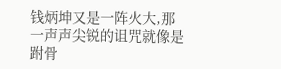钱炳坤又是一阵火大,那一声声尖锐的诅咒就像是跗骨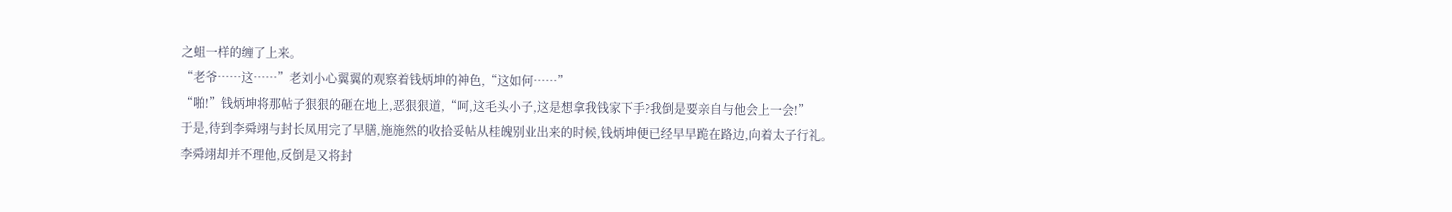之蛆一样的缠了上来。
“老爷……这……”老刘小心翼翼的观察着钱炳坤的神色,“这如何……”
“啪!”钱炳坤将那帖子狠狠的砸在地上,恶狠狠道,“呵,这毛头小子,这是想拿我钱家下手?我倒是要亲自与他会上一会!”
于是,待到李舜翊与封长凤用完了早膳,施施然的收拾妥帖从桂魄别业出来的时候,钱炳坤便已经早早跪在路边,向着太子行礼。
李舜翊却并不理他,反倒是又将封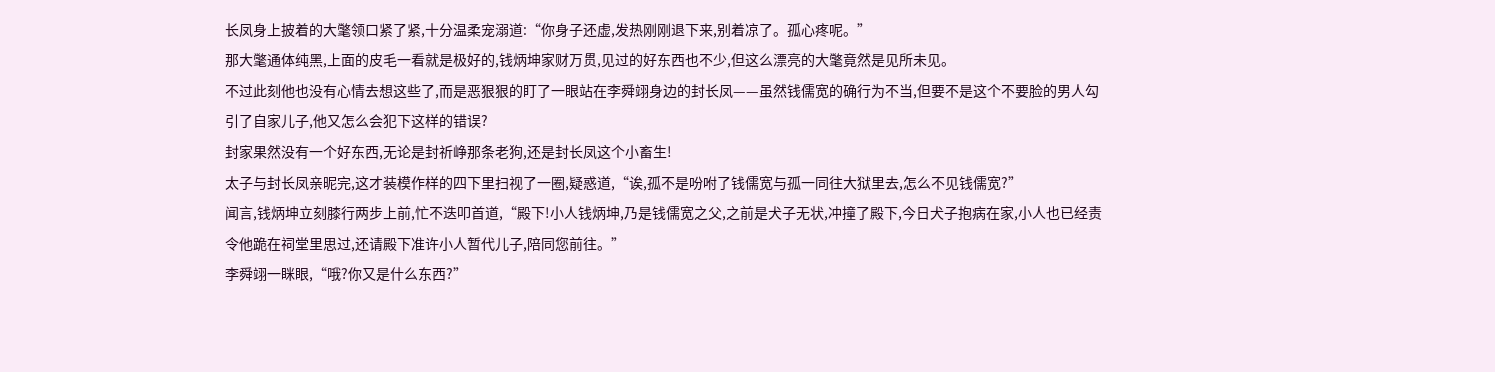长凤身上披着的大氅领口紧了紧,十分温柔宠溺道:“你身子还虚,发热刚刚退下来,别着凉了。孤心疼呢。”
那大氅通体纯黑,上面的皮毛一看就是极好的,钱炳坤家财万贯,见过的好东西也不少,但这么漂亮的大氅竟然是见所未见。
不过此刻他也没有心情去想这些了,而是恶狠狠的盯了一眼站在李舜翊身边的封长凤——虽然钱儒宽的确行为不当,但要不是这个不要脸的男人勾引了自家儿子,他又怎么会犯下这样的错误?
封家果然没有一个好东西,无论是封祈峥那条老狗,还是封长凤这个小畜生!
太子与封长凤亲昵完,这才装模作样的四下里扫视了一圈,疑惑道,“诶,孤不是吩咐了钱儒宽与孤一同往大狱里去,怎么不见钱儒宽?”
闻言,钱炳坤立刻膝行两步上前,忙不迭叩首道,“殿下!小人钱炳坤,乃是钱儒宽之父,之前是犬子无状,冲撞了殿下,今日犬子抱病在家,小人也已经责令他跪在祠堂里思过,还请殿下准许小人暂代儿子,陪同您前往。”
李舜翊一眯眼,“哦?你又是什么东西?”